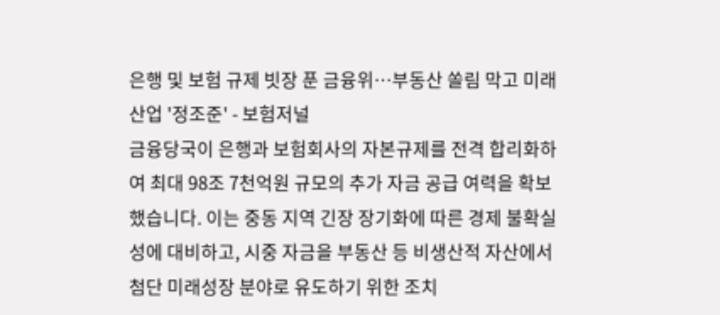은행 및 보험 규제 빗장 푼 금융위…부동산 쏠림 막고 미래 산업 '정조준' - 보험저널
금융당국이 은행과 보험회사의 자본규제를 전격 합리화하여 최대 98조 7천억원 규모의 추가 자금 공급 여력을 확보했습니다. 이는 중동 지역 긴장 장기화에 따른 경제 불확실성에 대비하고, 시중 자금을 부동산 등 비생산적 자산에서 첨단 미래성장 분야로 유도하기 위한 조치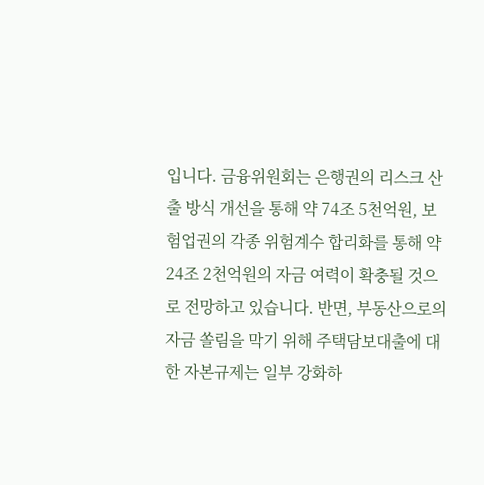입니다. 금융위원회는 은행권의 리스크 산출 방식 개선을 통해 약 74조 5천억원, 보험업권의 각종 위험계수 합리화를 통해 약 24조 2천억원의 자금 여력이 확충될 것으로 전망하고 있습니다. 반면, 부동산으로의 자금 쏠림을 막기 위해 주택담보대출에 대한 자본규제는 일부 강화하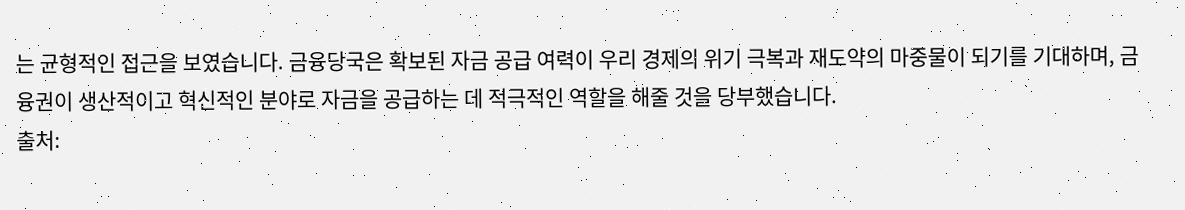는 균형적인 접근을 보였습니다. 금융당국은 확보된 자금 공급 여력이 우리 경제의 위기 극복과 재도약의 마중물이 되기를 기대하며, 금융권이 생산적이고 혁신적인 분야로 자금을 공급하는 데 적극적인 역할을 해줄 것을 당부했습니다.
출처: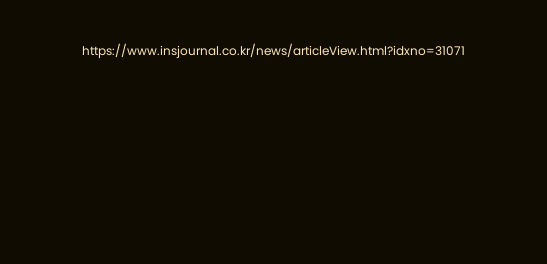https://www.insjournal.co.kr/news/articleView.html?idxno=31071